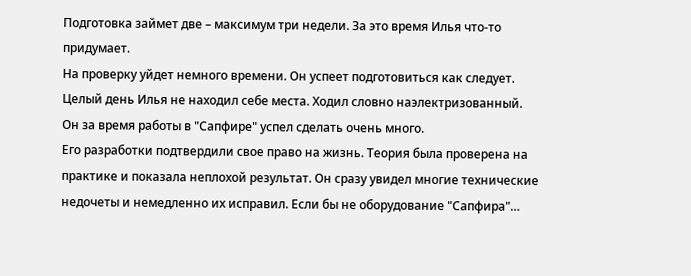Подготовка займет две – максимум три недели. За это время Илья что-то придумает.
На проверку уйдет немного времени. Он успеет подготовиться как следует.
Целый день Илья не находил себе места. Ходил словно наэлектризованный.
Он за время работы в "Сапфире" успел сделать очень много.
Его разработки подтвердили свое право на жизнь. Теория была проверена на практике и показала неплохой результат. Он сразу увидел многие технические недочеты и немедленно их исправил. Если бы не оборудование "Сапфира"…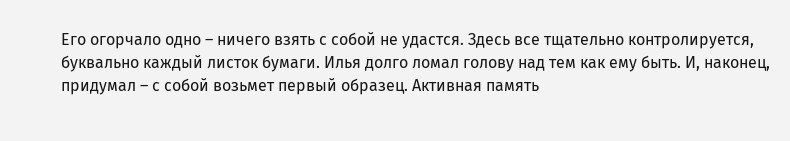Его огорчало одно – ничего взять с собой не удастся. Здесь все тщательно контролируется, буквально каждый листок бумаги. Илья долго ломал голову над тем как ему быть. И, наконец, придумал – с собой возьмет первый образец. Активная память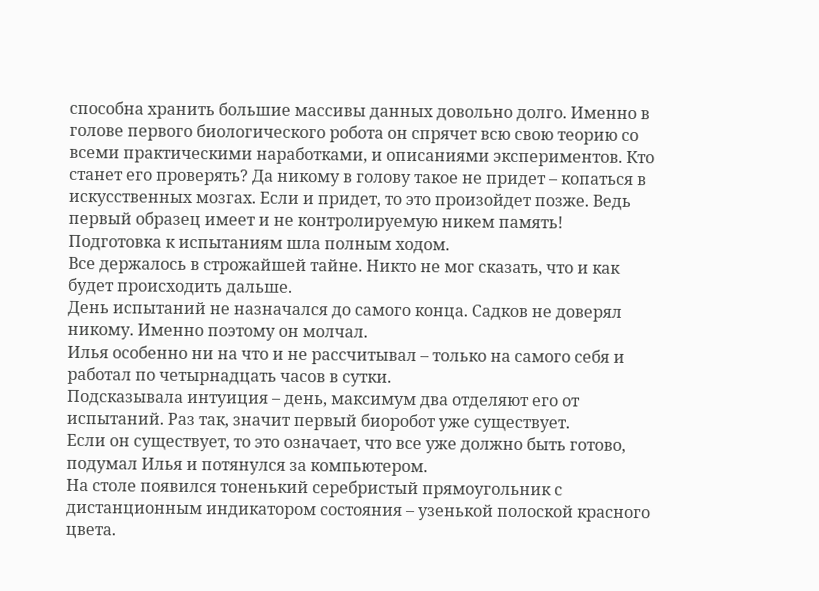способна хранить большие массивы данных довольно долго. Именно в голове первого биологического робота он спрячет всю свою теорию со всеми практическими наработками, и описаниями экспериментов. Кто станет его проверять? Да никому в голову такое не придет – копаться в искусственных мозгах. Если и придет, то это произойдет позже. Ведь первый образец имеет и не контролируемую никем память!
Подготовка к испытаниям шла полным ходом.
Все держалось в строжайшей тайне. Никто не мог сказать, что и как будет происходить дальше.
День испытаний не назначался до самого конца. Садков не доверял никому. Именно поэтому он молчал.
Илья особенно ни на что и не рассчитывал – только на самого себя и работал по четырнадцать часов в сутки.
Подсказывала интуиция – день, максимум два отделяют его от испытаний. Раз так, значит первый биоробот уже существует.
Если он существует, то это означает, что все уже должно быть готово, подумал Илья и потянулся за компьютером.
На столе появился тоненький серебристый прямоугольник с дистанционным индикатором состояния – узенькой полоской красного цвета.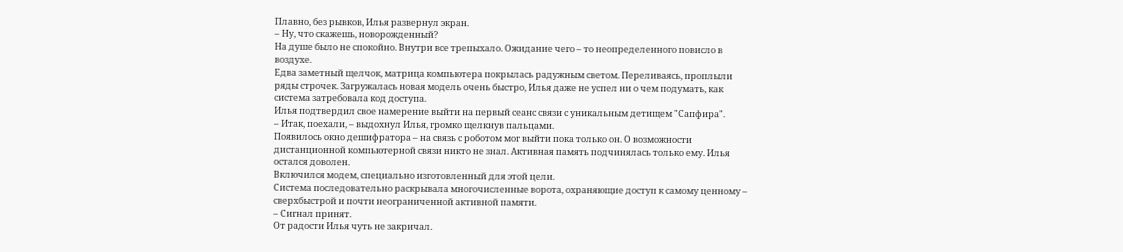Плавно, без рывков, Илья развернул экран.
– Ну, что скажешь, новорожденный?
На душе было не спокойно. Внутри все трепыхало. Ожидание чего – то неопределенного повисло в воздухе.
Едва заметный щелчок, матрица компьютера покрылась радужным светом. Переливаясь, проплыли ряды строчек. Загружалась новая модель очень быстро, Илья даже не успел ни о чем подумать, как система затребовала код доступа.
Илья подтвердил свое намерение выйти на первый сеанс связи с уникальным детищем "Сапфира".
– Итак, поехали, – выдохнул Илья, громко щелкнув пальцами.
Появилось окно дешифратора – на связь с роботом мог выйти пока только он. О возможности дистанционной компьютерной связи никто не знал. Активная память подчинялась только ему. Илья остался доволен.
Включился модем, специально изготовленный для этой цели.
Система последовательно раскрывала многочисленные ворота, охраняющие доступ к самому ценному – сверхбыстрой и почти неограниченной активной памяти.
– Сигнал принят.
От радости Илья чуть не закричал.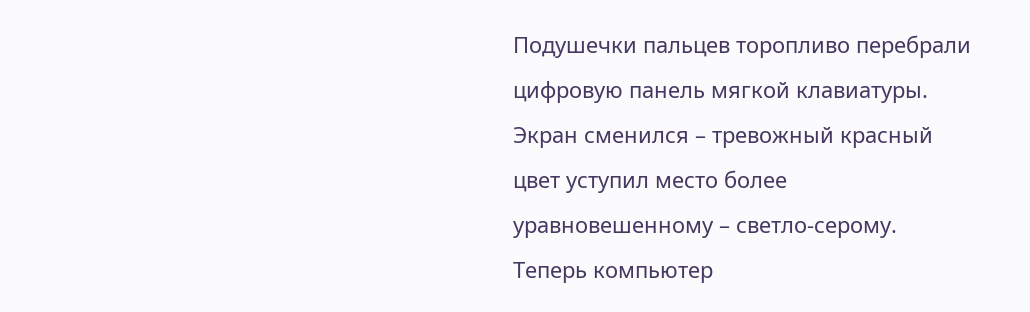Подушечки пальцев торопливо перебрали цифровую панель мягкой клавиатуры.
Экран сменился – тревожный красный цвет уступил место более уравновешенному – светло-серому.
Теперь компьютер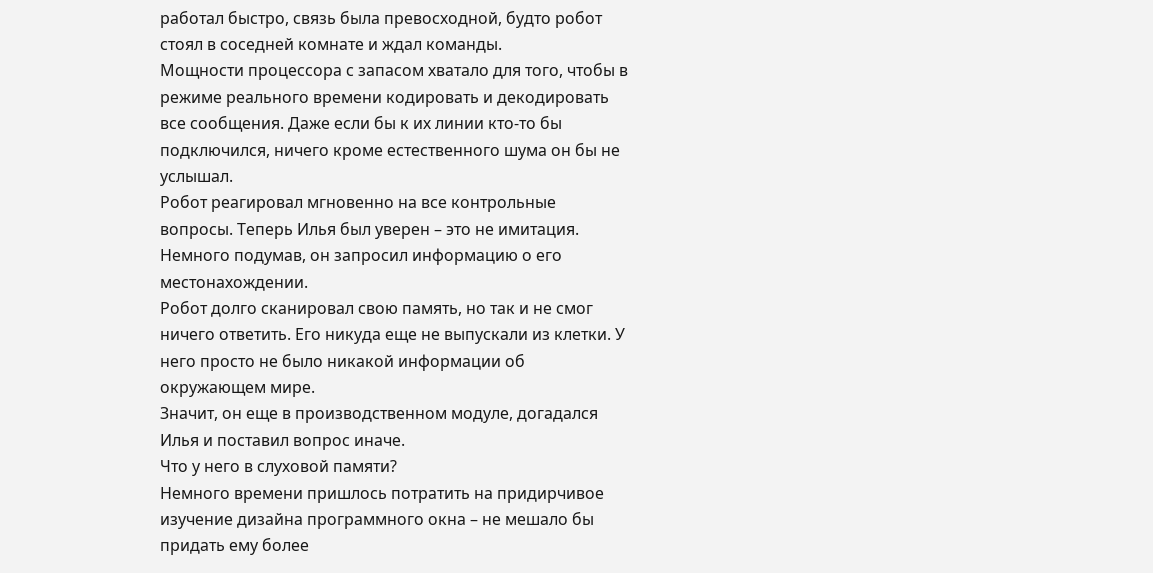работал быстро, связь была превосходной, будто робот стоял в соседней комнате и ждал команды.
Мощности процессора с запасом хватало для того, чтобы в режиме реального времени кодировать и декодировать все сообщения. Даже если бы к их линии кто-то бы подключился, ничего кроме естественного шума он бы не услышал.
Робот реагировал мгновенно на все контрольные вопросы. Теперь Илья был уверен – это не имитация.
Немного подумав, он запросил информацию о его местонахождении.
Робот долго сканировал свою память, но так и не смог ничего ответить. Его никуда еще не выпускали из клетки. У него просто не было никакой информации об окружающем мире.
Значит, он еще в производственном модуле, догадался Илья и поставил вопрос иначе.
Что у него в слуховой памяти?
Немного времени пришлось потратить на придирчивое изучение дизайна программного окна – не мешало бы придать ему более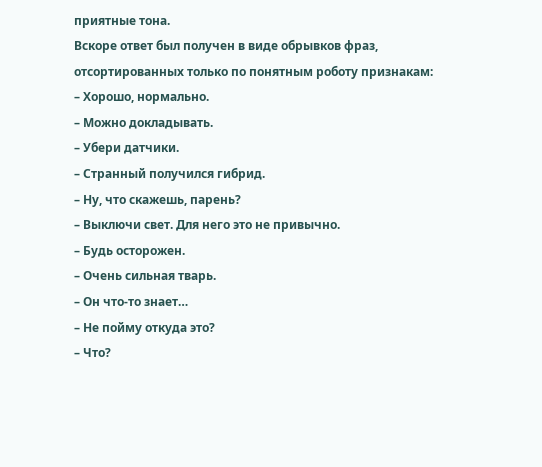приятные тона.
Вскоре ответ был получен в виде обрывков фраз, отсортированных только по понятным роботу признакам:
– Хорошо, нормально.
– Можно докладывать.
– Убери датчики.
– Странный получился гибрид.
– Ну, что скажешь, парень?
– Выключи свет. Для него это не привычно.
– Будь осторожен.
– Очень сильная тварь.
– Он что-то знает…
– Не пойму откуда это?
– Что?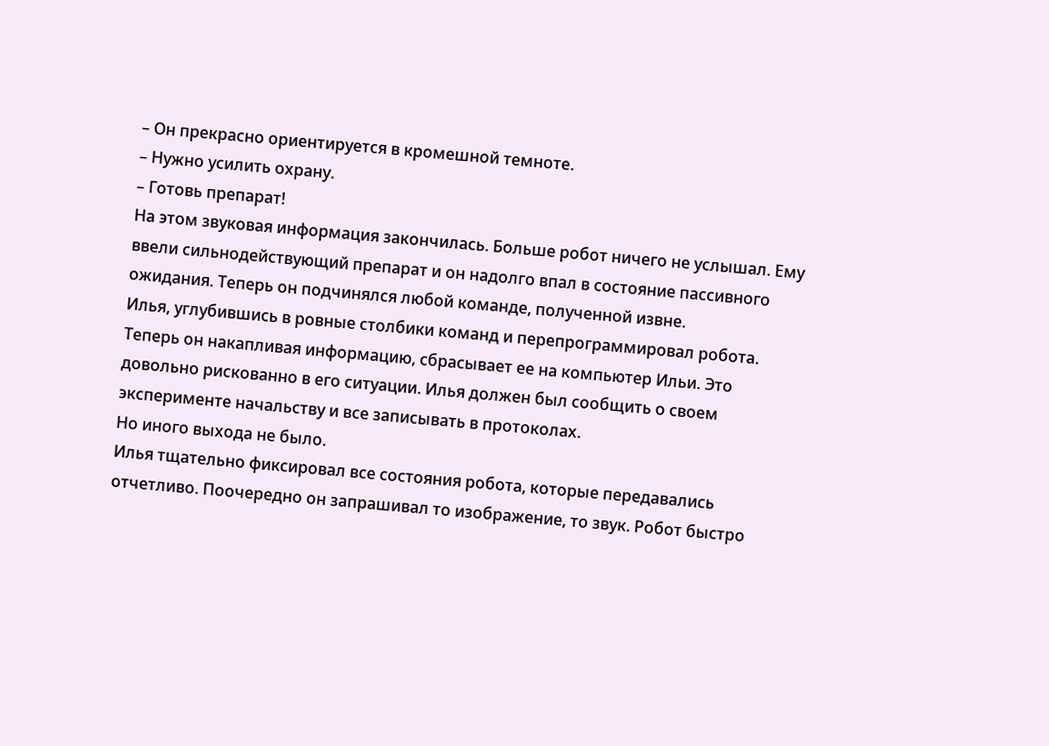– Он прекрасно ориентируется в кромешной темноте.
– Нужно усилить охрану.
– Готовь препарат!
На этом звуковая информация закончилась. Больше робот ничего не услышал. Ему ввели сильнодействующий препарат и он надолго впал в состояние пассивного ожидания. Теперь он подчинялся любой команде, полученной извне.
Илья, углубившись в ровные столбики команд и перепрограммировал робота. Теперь он накапливая информацию, сбрасывает ее на компьютер Ильи. Это довольно рискованно в его ситуации. Илья должен был сообщить о своем эксперименте начальству и все записывать в протоколах.
Но иного выхода не было.
Илья тщательно фиксировал все состояния робота, которые передавались отчетливо. Поочередно он запрашивал то изображение, то звук. Робот быстро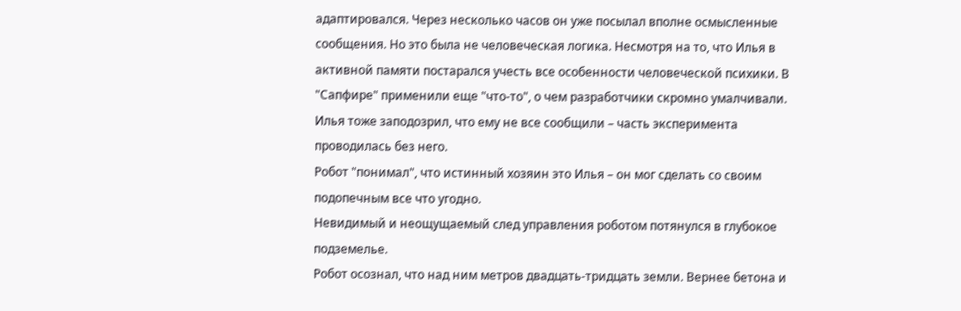адаптировался. Через несколько часов он уже посылал вполне осмысленные сообщения. Но это была не человеческая логика. Несмотря на то, что Илья в активной памяти постарался учесть все особенности человеческой психики. В "Сапфире" применили еще "что-то", о чем разработчики скромно умалчивали. Илья тоже заподозрил, что ему не все сообщили – часть эксперимента проводилась без него.
Робот "понимал", что истинный хозяин это Илья – он мог сделать со своим подопечным все что угодно.
Невидимый и неощущаемый след управления роботом потянулся в глубокое подземелье.
Робот осознал, что над ним метров двадцать-тридцать земли. Вернее бетона и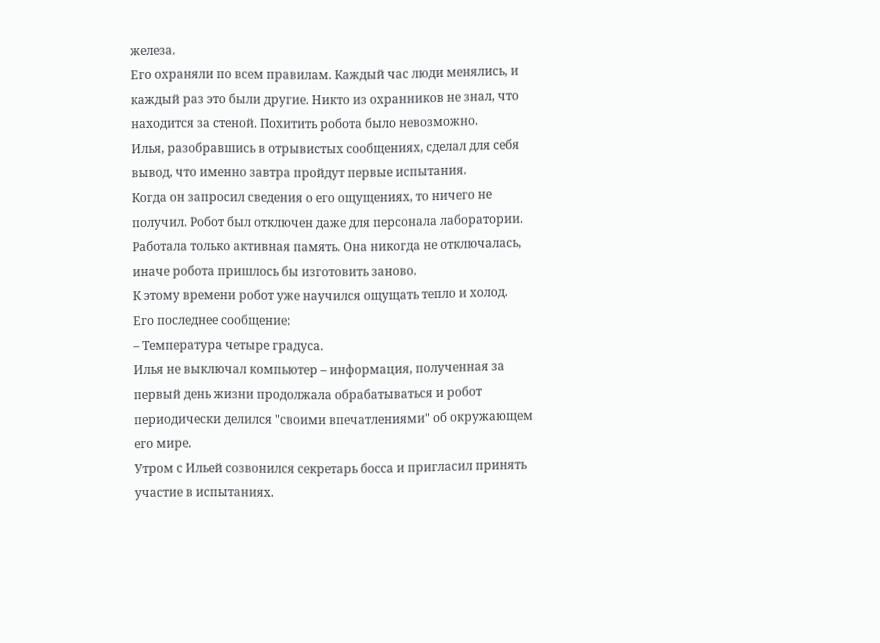железа.
Его охраняли по всем правилам. Каждый час люди менялись, и каждый раз это были другие. Никто из охранников не знал, что находится за стеной. Похитить робота было невозможно.
Илья, разобравшись в отрывистых сообщениях, сделал для себя вывод, что именно завтра пройдут первые испытания.
Когда он запросил сведения о его ощущениях, то ничего не получил. Робот был отключен даже для персонала лаборатории.
Работала только активная память. Она никогда не отключалась, иначе робота пришлось бы изготовить заново.
К этому времени робот уже научился ощущать тепло и холод.
Его последнее сообщение:
– Температура четыре градуса.
Илья не выключал компьютер – информация, полученная за первый день жизни продолжала обрабатываться и робот периодически делился "своими впечатлениями" об окружающем его мире.
Утром с Ильей созвонился секретарь босса и пригласил принять участие в испытаниях.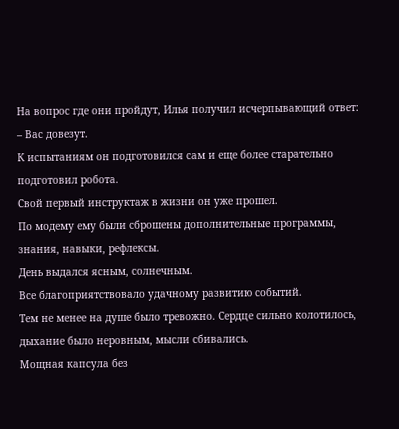На вопрос где они пройдут, Илья получил исчерпывающий ответ:
– Вас довезут.
К испытаниям он подготовился сам и еще более старательно подготовил робота.
Свой первый инструктаж в жизни он уже прошел.
По модему ему были сброшены дополнительные программы, знания, навыки, рефлексы.
День выдался ясным, солнечным.
Все благоприятствовало удачному развитию событий.
Тем не менее на душе было тревожно. Сердце сильно колотилось, дыхание было неровным, мысли сбивались.
Мощная капсула без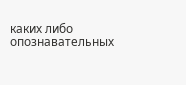каких либо опознавательных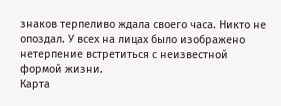знаков терпеливо ждала своего часа. Никто не опоздал. У всех на лицах было изображено нетерпение встретиться с неизвестной формой жизни.
Карта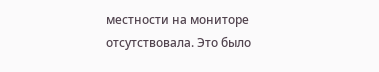местности на мониторе отсутствовала. Это было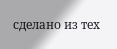сделано из тех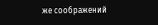же соображений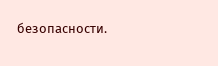безопасности.